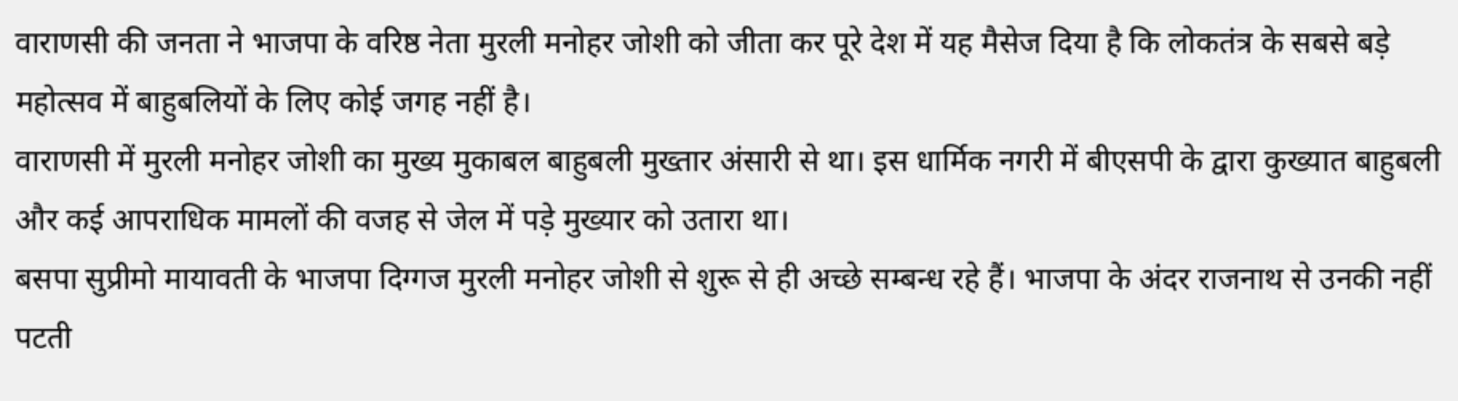वाराणसी की जनता ने भाजपा के वरिष्ठ नेता मुरली मनोहर जोशी को जीता कर पूरे देश में यह मैसेज दिया है कि लोकतंत्र के सबसे बड़े महोत्सव में बाहुबलियों के लिए कोई जगह नहीं है।
वाराणसी में मुरली मनोहर जोशी का मुख्य मुकाबल बाहुबली मुख्तार अंसारी से था। इस धार्मिक नगरी में बीएसपी के द्वारा कुख्यात बाहुबली और कई आपराधिक मामलों की वजह से जेल में पड़े मुख्यार को उतारा था।
बसपा सुप्रीमो मायावती के भाजपा दिग्गज मुरली मनोहर जोशी से शुरू से ही अच्छे सम्बन्ध रहे हैं। भाजपा के अंदर राजनाथ से उनकी नहीं पटती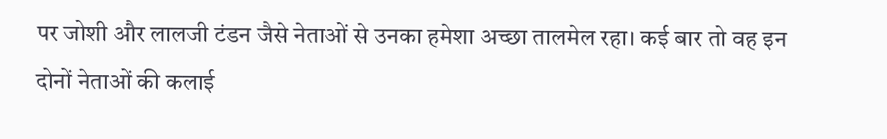पर जोशी और लालजी टंडन जैसे नेताओं से उनका हमेशा अच्छा तालमेल रहा। कई बार तो वह इन दोनों नेताओं की कलाई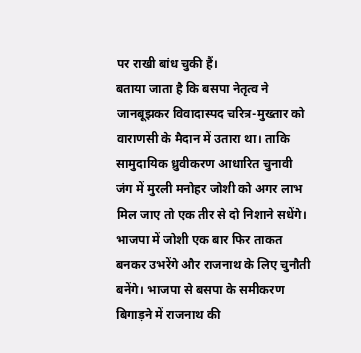पर राखी बांध चुकी हैं।
बताया जाता है कि बसपा नेतृत्व ने जानबूझकर विवादास्पद चरित्र-मुख्तार को वाराणसी के मैदान में उतारा था। ताकि सामुदायिक ध्रुवीकरण आधारित चुनावी जंग में मुरली मनोहर जोशी को अगर लाभ मिल जाए तो एक तीर से दो निशाने सधेंगे। भाजपा में जोशी एक बार फिर ताकत बनकर उभरेंगे और राजनाथ के लिए चुनौती बनेंगे। भाजपा से बसपा के समीकरण बिगाड़ने में राजनाथ की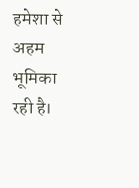हमेशा से अहम भूमिका रही है।